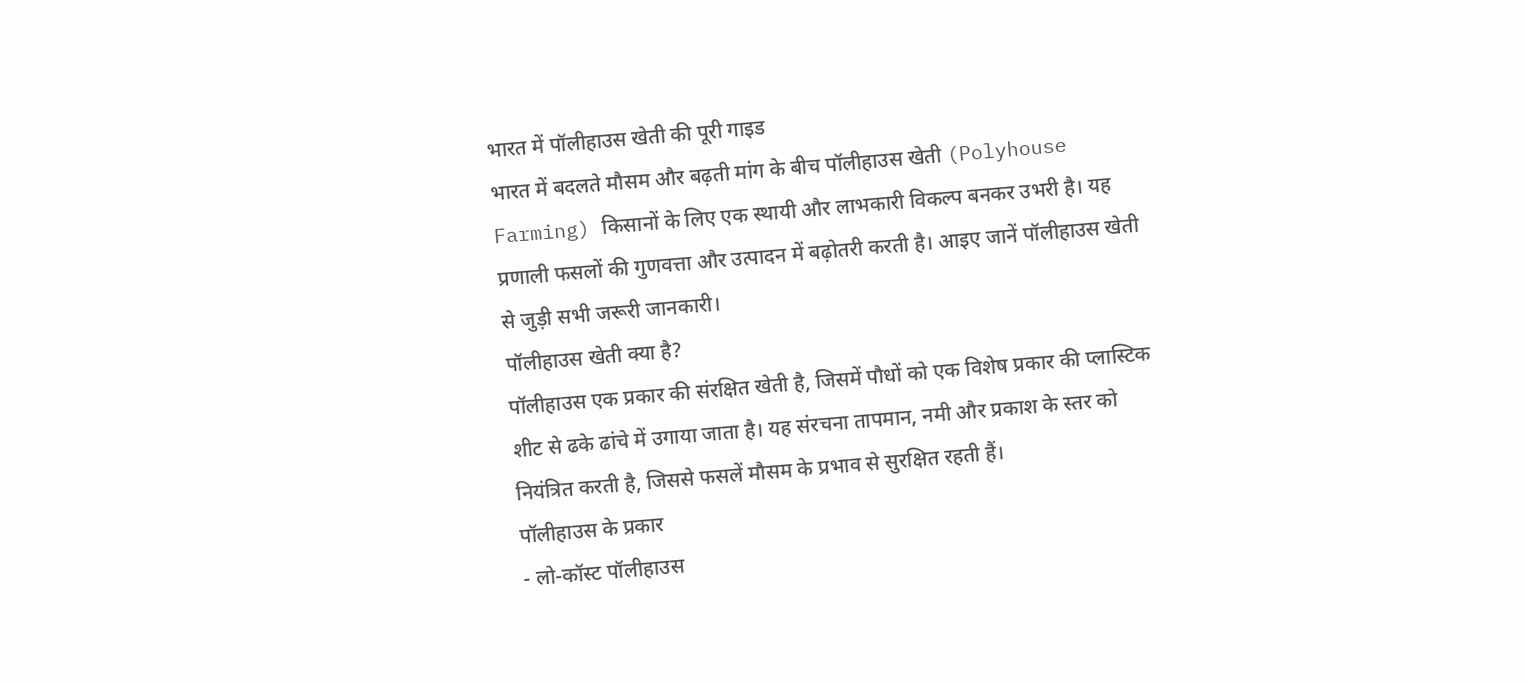भारत में पॉलीहाउस खेती की पूरी गाइड
भारत में बदलते मौसम और बढ़ती मांग के बीच पॉलीहाउस खेती (Polyhouse Farming) किसानों के लिए एक स्थायी और लाभकारी विकल्प बनकर उभरी है। यह प्रणाली फसलों की गुणवत्ता और उत्पादन में बढ़ोतरी करती है। आइए जानें पॉलीहाउस खेती से जुड़ी सभी जरूरी जानकारी।
पॉलीहाउस खेती क्या है?
पॉलीहाउस एक प्रकार की संरक्षित खेती है, जिसमें पौधों को एक विशेष प्रकार की प्लास्टिक शीट से ढके ढांचे में उगाया जाता है। यह संरचना तापमान, नमी और प्रकाश के स्तर को नियंत्रित करती है, जिससे फसलें मौसम के प्रभाव से सुरक्षित रहती हैं।
पॉलीहाउस के प्रकार
- लो-कॉस्ट पॉलीहाउस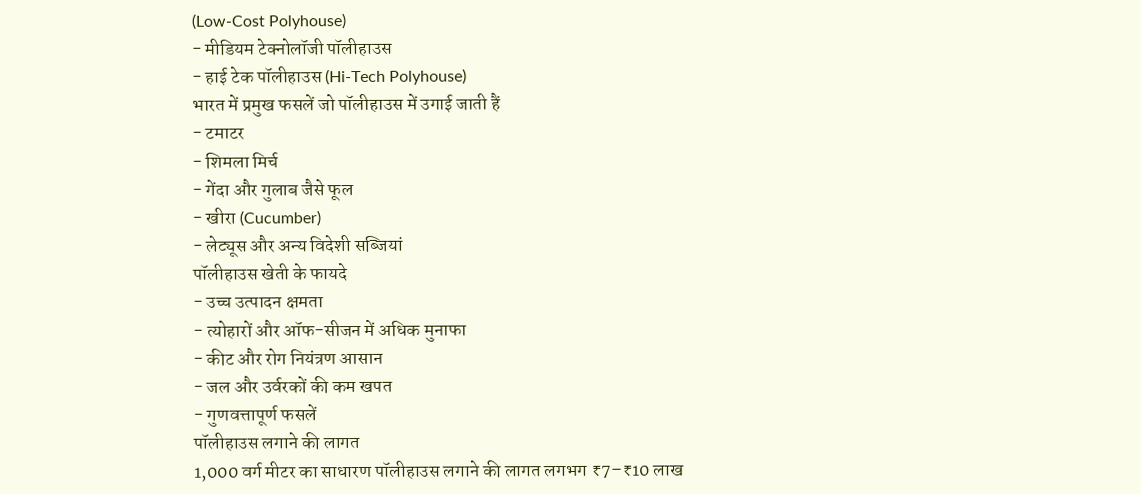(Low-Cost Polyhouse)
- मीडियम टेक्नोलॉजी पॉलीहाउस
- हाई टेक पॉलीहाउस (Hi-Tech Polyhouse)
भारत में प्रमुख फसलें जो पॉलीहाउस में उगाई जाती हैं
- टमाटर
- शिमला मिर्च
- गेंदा और गुलाब जैसे फूल
- खीरा (Cucumber)
- लेट्यूस और अन्य विदेशी सब्जियां
पॉलीहाउस खेती के फायदे
- उच्च उत्पादन क्षमता
- त्योहारों और ऑफ-सीजन में अधिक मुनाफा
- कीट और रोग नियंत्रण आसान
- जल और उर्वरकों की कम खपत
- गुणवत्तापूर्ण फसलें
पॉलीहाउस लगाने की लागत
1,000 वर्ग मीटर का साधारण पॉलीहाउस लगाने की लागत लगभग ₹7–₹10 लाख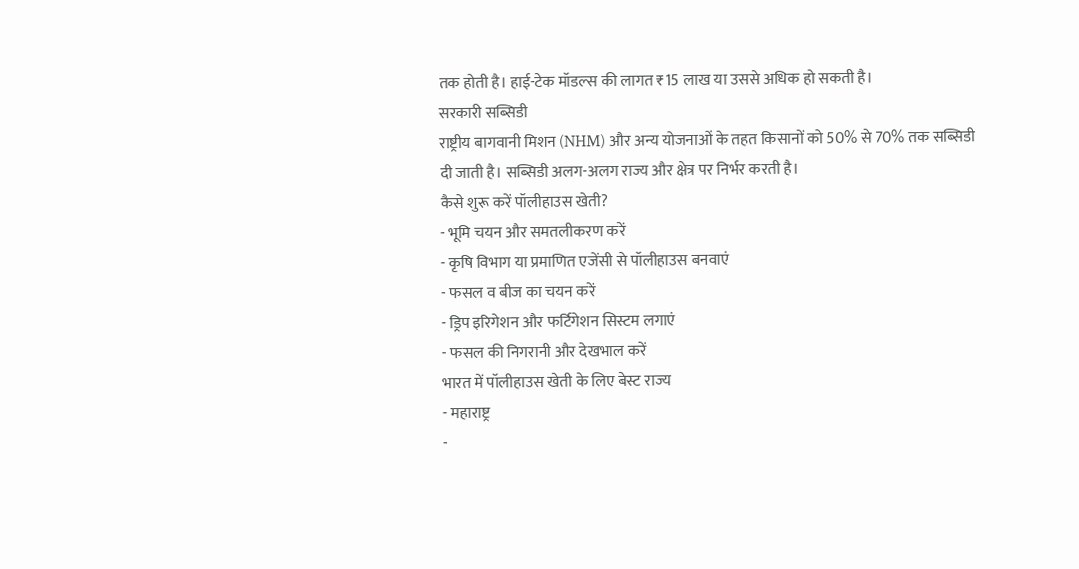तक होती है। हाई-टेक मॉडल्स की लागत ₹15 लाख या उससे अधिक हो सकती है।
सरकारी सब्सिडी
राष्ट्रीय बागवानी मिशन (NHM) और अन्य योजनाओं के तहत किसानों को 50% से 70% तक सब्सिडी दी जाती है। सब्सिडी अलग-अलग राज्य और क्षेत्र पर निर्भर करती है।
कैसे शुरू करें पॉलीहाउस खेती?
- भूमि चयन और समतलीकरण करें
- कृषि विभाग या प्रमाणित एजेंसी से पॉलीहाउस बनवाएं
- फसल व बीज का चयन करें
- ड्रिप इरिगेशन और फर्टिगेशन सिस्टम लगाएं
- फसल की निगरानी और देखभाल करें
भारत में पॉलीहाउस खेती के लिए बेस्ट राज्य
- महाराष्ट्र
-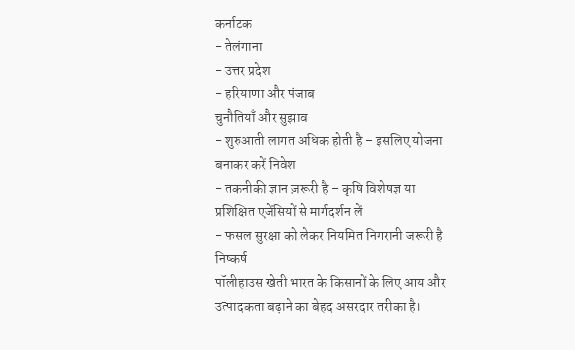कर्नाटक
- तेलंगाना
- उत्तर प्रदेश
- हरियाणा और पंजाब
चुनौतियाँ और सुझाव
- शुरुआती लागत अधिक होती है – इसलिए योजना बनाकर करें निवेश
- तकनीकी ज्ञान ज़रूरी है – कृषि विशेषज्ञ या प्रशिक्षित एजेंसियों से मार्गदर्शन लें
- फसल सुरक्षा को लेकर नियमित निगरानी जरूरी है
निष्कर्ष
पॉलीहाउस खेती भारत के किसानों के लिए आय और उत्पादकता बढ़ाने का बेहद असरदार तरीका है।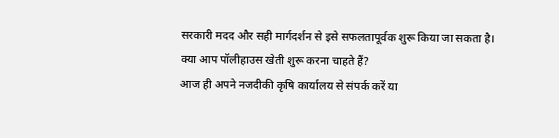सरकारी मदद और सही मार्गदर्शन से इसे सफलतापूर्वक शुरू किया जा सकता है।
क्या आप पॉलीहाउस खेती शुरू करना चाहते हैं?
आज ही अपने नजदीकी कृषि कार्यालय से संपर्क करें या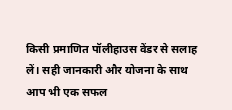किसी प्रमाणित पॉलीहाउस वेंडर से सलाह लें। सही जानकारी और योजना के साथ आप भी एक सफल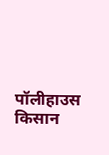पॉलीहाउस किसान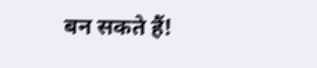बन सकते हैं!